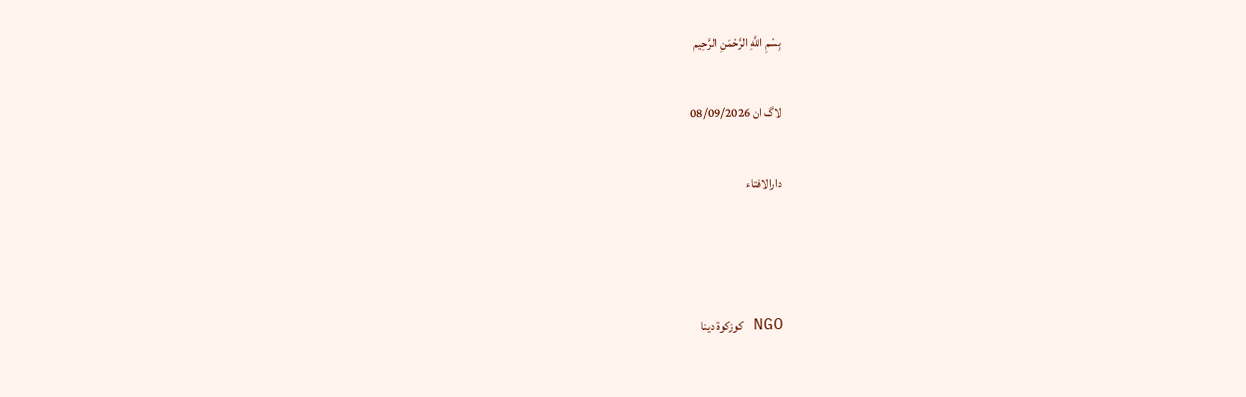بِسْمِ اللَّهِ الرَّحْمَنِ الرَّحِيم

لاگ ان 08/09/2026

دارالافتاء



NGO كوزكوة دينا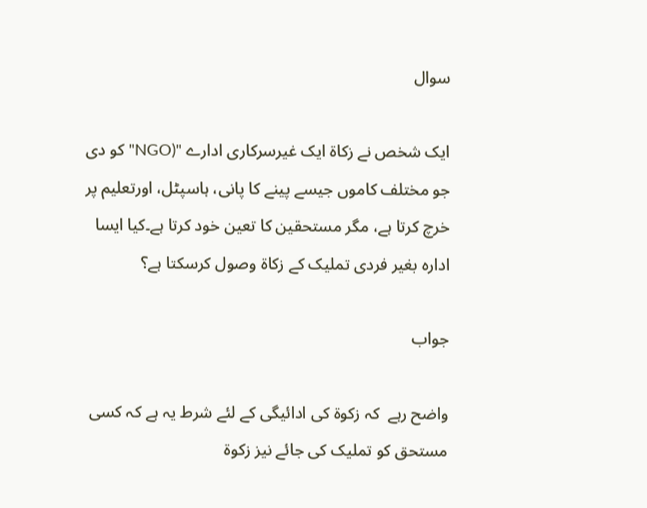سوال

ایک شخص نے زکاۃ ایک غیرسرکاری ادارے "(NGO" کو دی جو مختلف کاموں جیسے پینے کا پانی، ہاسپٹل، اورتعلیم پر خرچ کرتا ہے، مگر مستحقین کا تعین خود کرتا ہے۔کیا ایسا ادارہ بغیر فردی تملیک کے زکاۃ وصول کرسکتا ہے؟

جواب

واضح رہے  کہ زکوۃ کی ادائیگی کے لئے شرط یہ ہے کہ کسی مستحق کو تملیک کی جائے نیز زکوۃ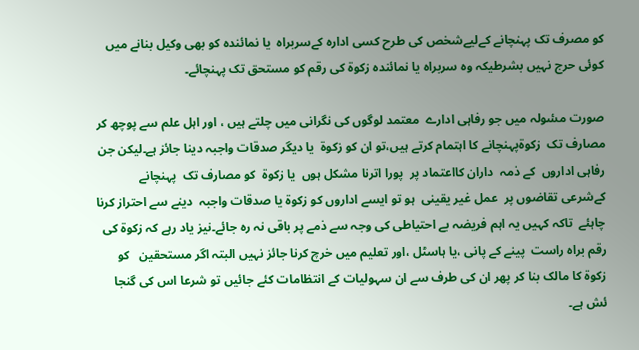کو مصرف تک پہنچانے کےلیےشخص کی طرح کسی ادارہ کےسربراہ  یا نمائندہ کو بھی وکیل بنانے میں  کوئی حرج نہیں بشرطیکہ وه سربراہ یا نمائندہ زکوۃ کی رقم کو مستحق تک پہنچائے۔

صورت مسٔولہ میں جو رفاہی ادارے  معتمد لوگوں کی نگرانی میں چلتے ہیں ، اور اہل علم سے پوچھ کر مصارف تک  زکوةپہنچانے کا اہتمام کرتے ہیں،تو ان کو زکوۃ  یا دیگر صدقات واجبہ دینا جائز ہے۔لیکن جن رفاہی اداروں  کے ذمہ  داران کااعتماد پر  پورا اترنا مشکل ہوں  یا زکوۃ  کو مصارف تک  پہنچانے  کےشرعی تقاضوں پر  عمل غیر یقینی  ہو تو ایسے اداروں کو زکوۃ یا صدقات واجبہ  دینے سے احتراز کرنا  چاہئے  تاکہ کہیں یہ اہم فریضہ بے احتیاطی کی وجہ سے ذمے پر باقی نہ رہ جائے۔نیز یاد رہے کہ زکوۃ کی رقم براہ راست  پینے کے پانی ،یا ہاسٹل ،اور تعلیم میں خرچ کرنا جائز نہیں البتہ اگر مستحقین   کو  زكوة كا مالک بنا کر پھر ان کی طرف سے ان سہولیات کے انتظامات کئے جائیں تو شرعا اس کی گنجا ئش ہے۔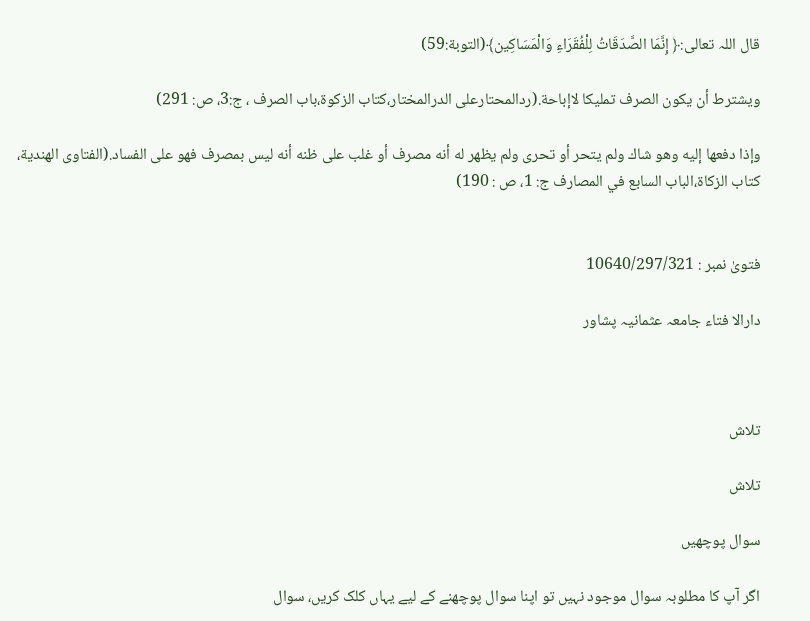قال اللہ تعالی:﴿ إِنَّمَا الصَّدَقَاتُ لِلْفُقَرَاءِ وَالْمَسَاكِين﴾(التوبة:59)

ويشترط أن يكون الصرف تمليكا لاإباحة.(ردالمحتارعلی الدرالمختار،كتاب الزكوة،باب الصرف ، ج:3، ص: 291)

وإذا دفعها إليه وهو شاك ولم يتحر أو تحرى ولم يظهر له أنه مصرف أو غلب على ظنه أنه ليس بمصرف فهو على الفساد.(الفتاوی الهندية، كتاب الزكاة،الباب السابع في المصارف ج: 1، ص : 190)


فتویٰ نمبر : 10640/297/321

دارالا فتاء جامعہ عثمانیہ پشاور



تلاش

تلاش

سوال پوچھیں

اگر آپ کا مطلوبہ سوال موجود نہیں تو اپنا سوال پوچھنے کے لیے یہاں کلک کریں، سوال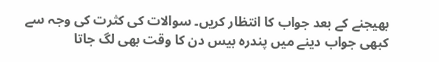بھیجنے کے بعد جواب کا انتظار کریں۔ سوالات کی کثرت کی وجہ سے کبھی جواب دینے میں پندرہ بیس دن کا وقت بھی لگ جاتا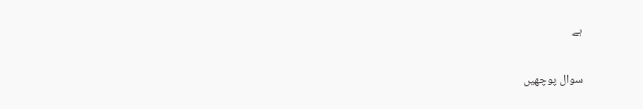ہے

سوال پوچھیں